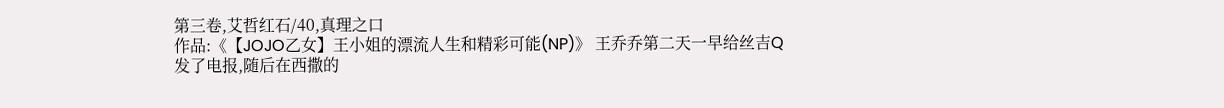第三卷,艾哲红石/40,真理之口
作品:《【JOJO乙女】王小姐的漂流人生和精彩可能(NP)》 王乔乔第二天一早给丝吉Q发了电报,随后在西撒的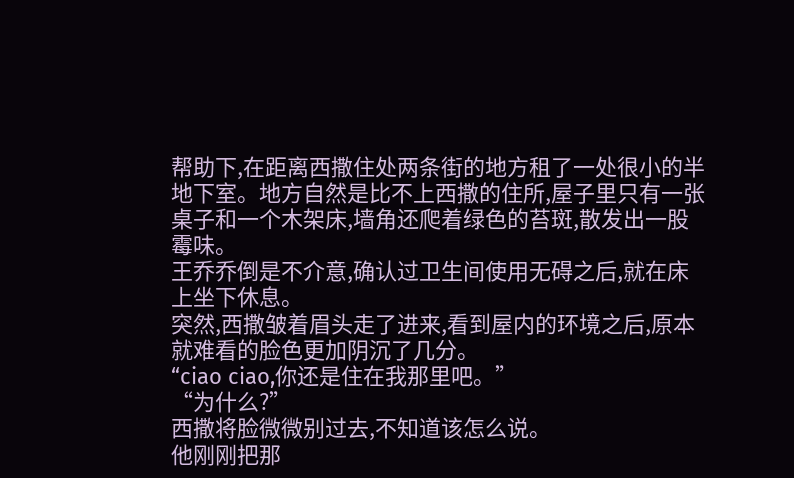帮助下,在距离西撒住处两条街的地方租了一处很小的半地下室。地方自然是比不上西撒的住所,屋子里只有一张桌子和一个木架床,墙角还爬着绿色的苔斑,散发出一股霉味。
王乔乔倒是不介意,确认过卫生间使用无碍之后,就在床上坐下休息。
突然,西撒皱着眉头走了进来,看到屋内的环境之后,原本就难看的脸色更加阴沉了几分。
“ciao ciao,你还是住在我那里吧。”
“为什么?”
西撒将脸微微别过去,不知道该怎么说。
他刚刚把那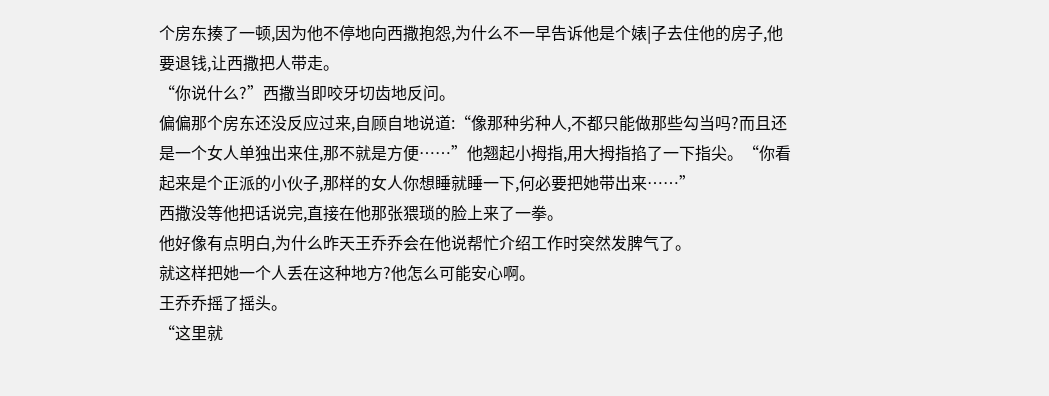个房东揍了一顿,因为他不停地向西撒抱怨,为什么不一早告诉他是个婊|子去住他的房子,他要退钱,让西撒把人带走。
“你说什么?”西撒当即咬牙切齿地反问。
偏偏那个房东还没反应过来,自顾自地说道:“像那种劣种人,不都只能做那些勾当吗?而且还是一个女人单独出来住,那不就是方便……”他翘起小拇指,用大拇指掐了一下指尖。“你看起来是个正派的小伙子,那样的女人你想睡就睡一下,何必要把她带出来……”
西撒没等他把话说完,直接在他那张猥琐的脸上来了一拳。
他好像有点明白,为什么昨天王乔乔会在他说帮忙介绍工作时突然发脾气了。
就这样把她一个人丢在这种地方?他怎么可能安心啊。
王乔乔摇了摇头。
“这里就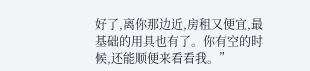好了,离你那边近,房租又便宜,最基础的用具也有了。你有空的时候,还能顺便来看看我。”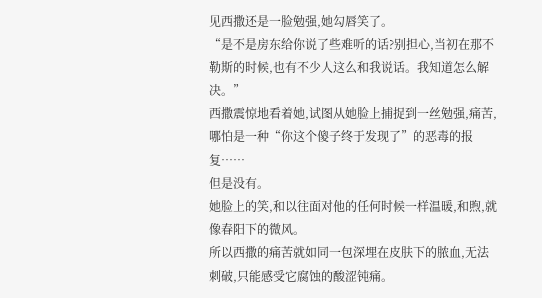见西撒还是一脸勉强,她勾唇笑了。
“是不是房东给你说了些难听的话?别担心,当初在那不勒斯的时候,也有不少人这么和我说话。我知道怎么解决。”
西撒震惊地看着她,试图从她脸上捕捉到一丝勉强,痛苦,哪怕是一种“你这个傻子终于发现了”的恶毒的报复……
但是没有。
她脸上的笑,和以往面对他的任何时候一样温暖,和煦,就像春阳下的微风。
所以西撒的痛苦就如同一包深埋在皮肤下的脓血,无法刺破,只能感受它腐蚀的酸涩钝痛。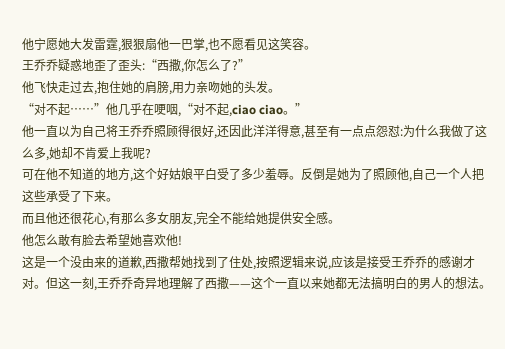他宁愿她大发雷霆,狠狠扇他一巴掌,也不愿看见这笑容。
王乔乔疑惑地歪了歪头:“西撒,你怎么了?”
他飞快走过去,抱住她的肩膀,用力亲吻她的头发。
“对不起……”他几乎在哽咽,“对不起,ciao ciao。”
他一直以为自己将王乔乔照顾得很好,还因此洋洋得意,甚至有一点点怨怼:为什么我做了这么多,她却不肯爱上我呢?
可在他不知道的地方,这个好姑娘平白受了多少羞辱。反倒是她为了照顾他,自己一个人把这些承受了下来。
而且他还很花心,有那么多女朋友,完全不能给她提供安全感。
他怎么敢有脸去希望她喜欢他!
这是一个没由来的道歉,西撒帮她找到了住处,按照逻辑来说,应该是接受王乔乔的感谢才对。但这一刻,王乔乔奇异地理解了西撒——这个一直以来她都无法搞明白的男人的想法。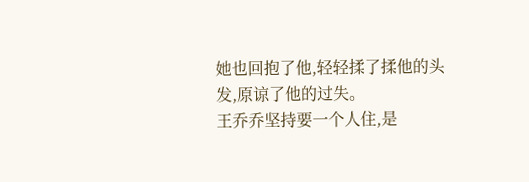她也回抱了他,轻轻揉了揉他的头发,原谅了他的过失。
王乔乔坚持要一个人住,是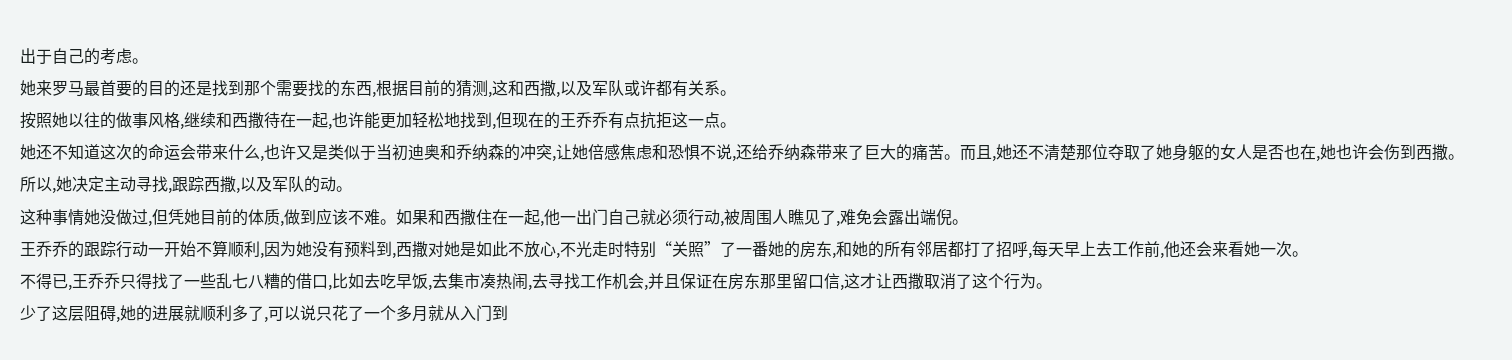出于自己的考虑。
她来罗马最首要的目的还是找到那个需要找的东西,根据目前的猜测,这和西撒,以及军队或许都有关系。
按照她以往的做事风格,继续和西撒待在一起,也许能更加轻松地找到,但现在的王乔乔有点抗拒这一点。
她还不知道这次的命运会带来什么,也许又是类似于当初迪奥和乔纳森的冲突,让她倍感焦虑和恐惧不说,还给乔纳森带来了巨大的痛苦。而且,她还不清楚那位夺取了她身躯的女人是否也在,她也许会伤到西撒。
所以,她决定主动寻找,跟踪西撒,以及军队的动。
这种事情她没做过,但凭她目前的体质,做到应该不难。如果和西撒住在一起,他一出门自己就必须行动,被周围人瞧见了,难免会露出端倪。
王乔乔的跟踪行动一开始不算顺利,因为她没有预料到,西撒对她是如此不放心,不光走时特别“关照”了一番她的房东,和她的所有邻居都打了招呼,每天早上去工作前,他还会来看她一次。
不得已,王乔乔只得找了一些乱七八糟的借口,比如去吃早饭,去集市凑热闹,去寻找工作机会,并且保证在房东那里留口信,这才让西撒取消了这个行为。
少了这层阻碍,她的进展就顺利多了,可以说只花了一个多月就从入门到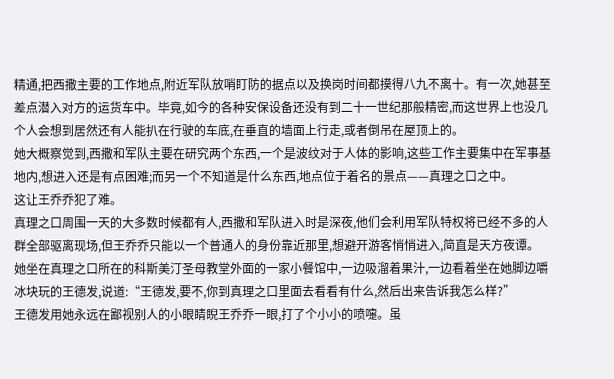精通,把西撒主要的工作地点,附近军队放哨盯防的据点以及换岗时间都摸得八九不离十。有一次,她甚至差点潜入对方的运货车中。毕竟,如今的各种安保设备还没有到二十一世纪那般精密,而这世界上也没几个人会想到居然还有人能扒在行驶的车底,在垂直的墙面上行走,或者倒吊在屋顶上的。
她大概察觉到,西撒和军队主要在研究两个东西,一个是波纹对于人体的影响,这些工作主要集中在军事基地内,想进入还是有点困难;而另一个不知道是什么东西,地点位于着名的景点——真理之口之中。
这让王乔乔犯了难。
真理之口周围一天的大多数时候都有人,西撒和军队进入时是深夜,他们会利用军队特权将已经不多的人群全部驱离现场,但王乔乔只能以一个普通人的身份靠近那里,想避开游客悄悄进入,简直是天方夜谭。
她坐在真理之口所在的科斯美汀圣母教堂外面的一家小餐馆中,一边吸溜着果汁,一边看着坐在她脚边嚼冰块玩的王德发,说道:“王德发,要不,你到真理之口里面去看看有什么,然后出来告诉我怎么样?”
王德发用她永远在鄙视别人的小眼睛睨王乔乔一眼,打了个小小的喷嚏。虽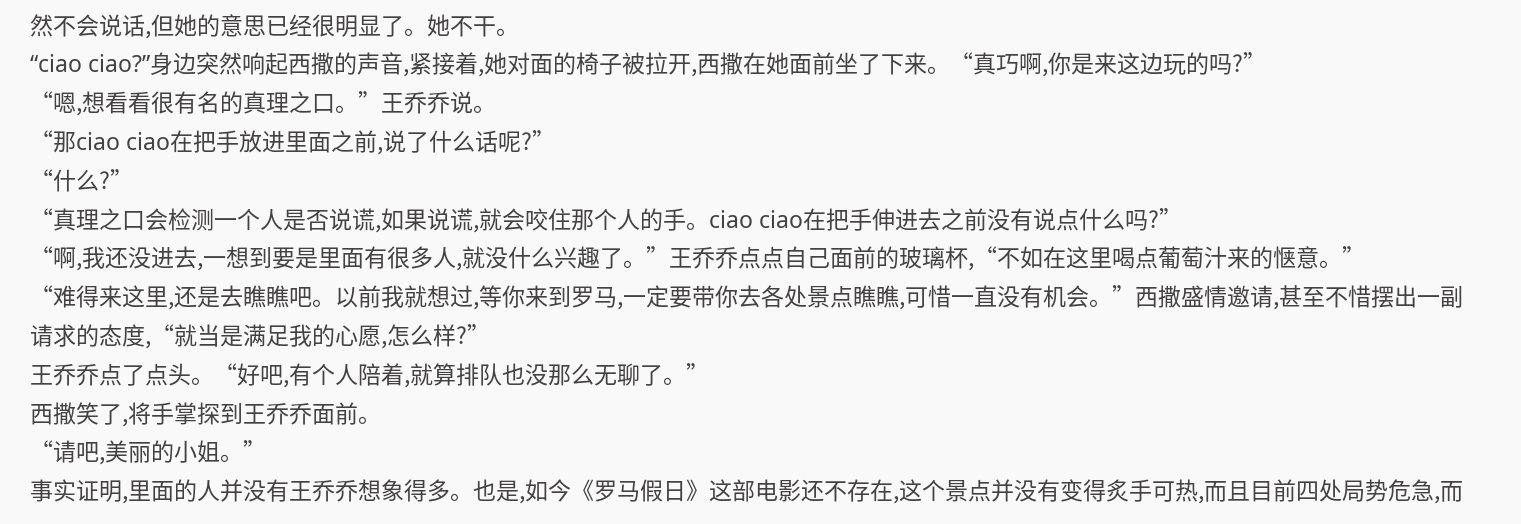然不会说话,但她的意思已经很明显了。她不干。
“ciao ciao?”身边突然响起西撒的声音,紧接着,她对面的椅子被拉开,西撒在她面前坐了下来。“真巧啊,你是来这边玩的吗?”
“嗯,想看看很有名的真理之口。”王乔乔说。
“那ciao ciao在把手放进里面之前,说了什么话呢?”
“什么?”
“真理之口会检测一个人是否说谎,如果说谎,就会咬住那个人的手。ciao ciao在把手伸进去之前没有说点什么吗?”
“啊,我还没进去,一想到要是里面有很多人,就没什么兴趣了。”王乔乔点点自己面前的玻璃杯,“不如在这里喝点葡萄汁来的惬意。”
“难得来这里,还是去瞧瞧吧。以前我就想过,等你来到罗马,一定要带你去各处景点瞧瞧,可惜一直没有机会。”西撒盛情邀请,甚至不惜摆出一副请求的态度,“就当是满足我的心愿,怎么样?”
王乔乔点了点头。“好吧,有个人陪着,就算排队也没那么无聊了。”
西撒笑了,将手掌探到王乔乔面前。
“请吧,美丽的小姐。”
事实证明,里面的人并没有王乔乔想象得多。也是,如今《罗马假日》这部电影还不存在,这个景点并没有变得炙手可热,而且目前四处局势危急,而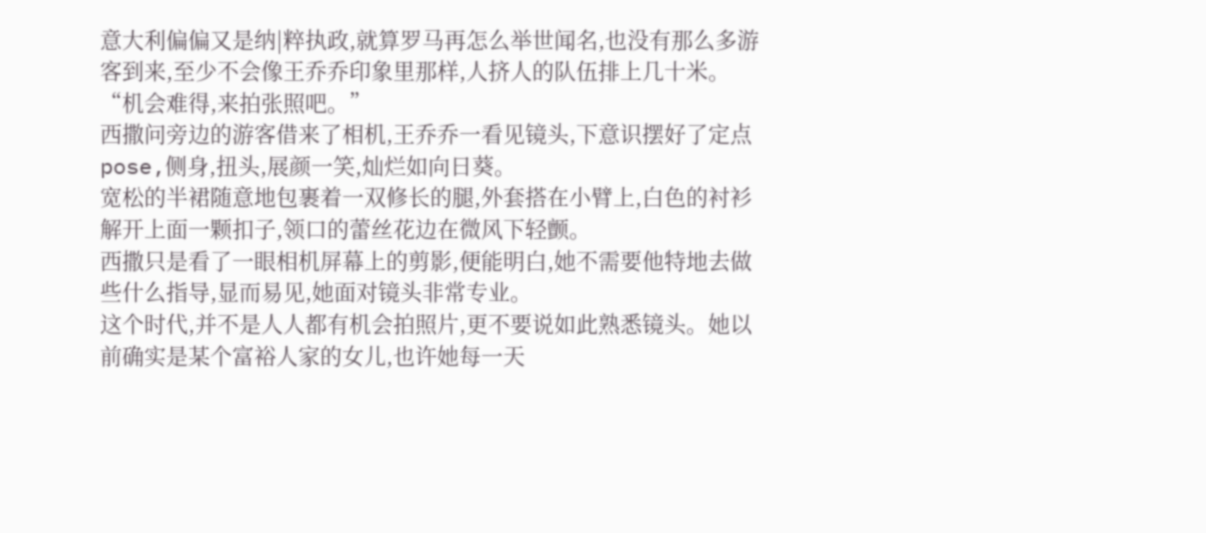意大利偏偏又是纳|粹执政,就算罗马再怎么举世闻名,也没有那么多游客到来,至少不会像王乔乔印象里那样,人挤人的队伍排上几十米。
“机会难得,来拍张照吧。”
西撒问旁边的游客借来了相机,王乔乔一看见镜头,下意识摆好了定点pose,侧身,扭头,展颜一笑,灿烂如向日葵。
宽松的半裙随意地包裹着一双修长的腿,外套搭在小臂上,白色的衬衫解开上面一颗扣子,领口的蕾丝花边在微风下轻颤。
西撒只是看了一眼相机屏幕上的剪影,便能明白,她不需要他特地去做些什么指导,显而易见,她面对镜头非常专业。
这个时代,并不是人人都有机会拍照片,更不要说如此熟悉镜头。她以前确实是某个富裕人家的女儿,也许她每一天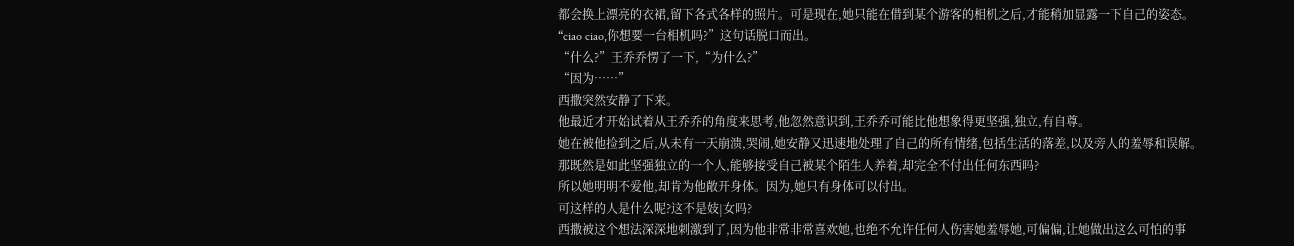都会换上漂亮的衣裙,留下各式各样的照片。可是现在,她只能在借到某个游客的相机之后,才能稍加显露一下自己的姿态。
“ciao ciao,你想要一台相机吗?”这句话脱口而出。
“什么?”王乔乔愣了一下,“为什么?”
“因为……”
西撒突然安静了下来。
他最近才开始试着从王乔乔的角度来思考,他忽然意识到,王乔乔可能比他想象得更坚强,独立,有自尊。
她在被他捡到之后,从未有一天崩溃,哭闹,她安静又迅速地处理了自己的所有情绪,包括生活的落差,以及旁人的羞辱和误解。
那既然是如此坚强独立的一个人,能够接受自己被某个陌生人养着,却完全不付出任何东西吗?
所以她明明不爱他,却肯为他敞开身体。因为,她只有身体可以付出。
可这样的人是什么呢?这不是妓|女吗?
西撒被这个想法深深地刺激到了,因为他非常非常喜欢她,也绝不允许任何人伤害她羞辱她,可偏偏,让她做出这么可怕的事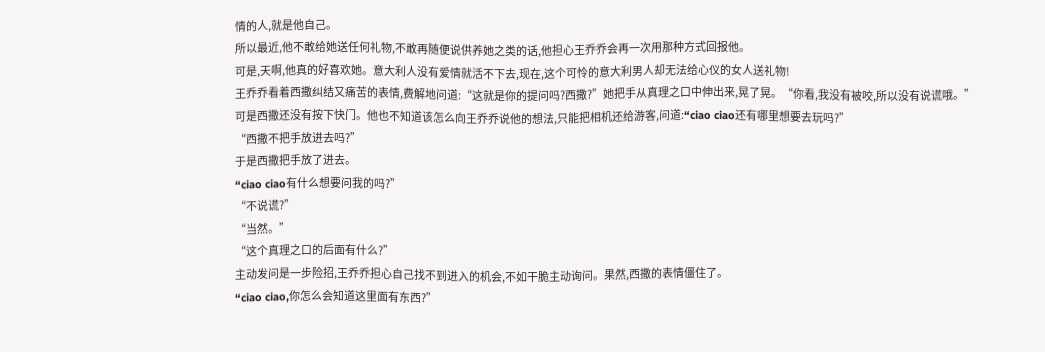情的人,就是他自己。
所以最近,他不敢给她送任何礼物,不敢再随便说供养她之类的话,他担心王乔乔会再一次用那种方式回报他。
可是,天啊,他真的好喜欢她。意大利人没有爱情就活不下去,现在,这个可怜的意大利男人却无法给心仪的女人送礼物!
王乔乔看着西撒纠结又痛苦的表情,费解地问道:“这就是你的提问吗?西撒?”她把手从真理之口中伸出来,晃了晃。“你看,我没有被咬,所以没有说谎哦。”
可是西撒还没有按下快门。他也不知道该怎么向王乔乔说他的想法,只能把相机还给游客,问道:“ciao ciao还有哪里想要去玩吗?”
“西撒不把手放进去吗?”
于是西撒把手放了进去。
“ciao ciao有什么想要问我的吗?”
“不说谎?”
“当然。”
“这个真理之口的后面有什么?”
主动发问是一步险招,王乔乔担心自己找不到进入的机会,不如干脆主动询问。果然,西撒的表情僵住了。
“ciao ciao,你怎么会知道这里面有东西?”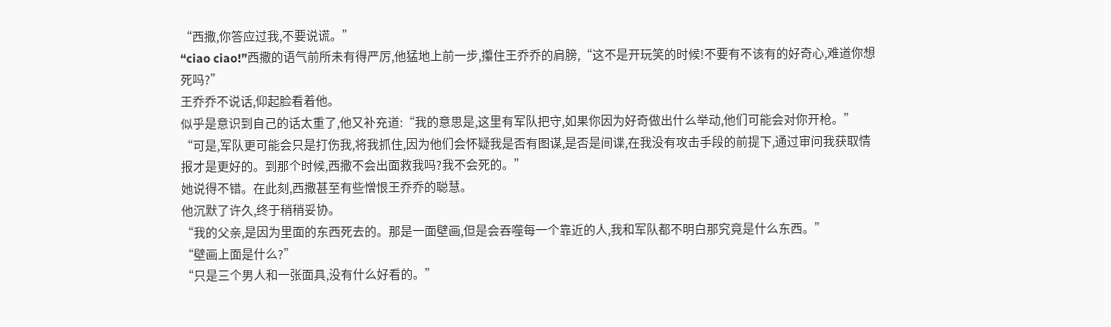“西撒,你答应过我,不要说谎。”
“ciao ciao!”西撒的语气前所未有得严厉,他猛地上前一步,攥住王乔乔的肩膀,“这不是开玩笑的时候!不要有不该有的好奇心,难道你想死吗?”
王乔乔不说话,仰起脸看着他。
似乎是意识到自己的话太重了,他又补充道:“我的意思是,这里有军队把守,如果你因为好奇做出什么举动,他们可能会对你开枪。”
“可是,军队更可能会只是打伤我,将我抓住,因为他们会怀疑我是否有图谋,是否是间谍,在我没有攻击手段的前提下,通过审问我获取情报才是更好的。到那个时候,西撒不会出面救我吗?我不会死的。”
她说得不错。在此刻,西撒甚至有些憎恨王乔乔的聪慧。
他沉默了许久,终于稍稍妥协。
“我的父亲,是因为里面的东西死去的。那是一面壁画,但是会吞噬每一个靠近的人,我和军队都不明白那究竟是什么东西。”
“壁画上面是什么?”
“只是三个男人和一张面具,没有什么好看的。”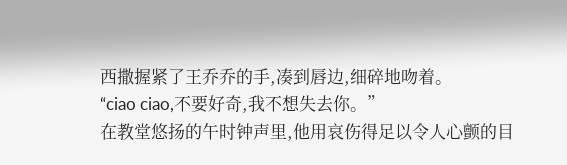西撒握紧了王乔乔的手,凑到唇边,细碎地吻着。
“ciao ciao,不要好奇,我不想失去你。”
在教堂悠扬的午时钟声里,他用哀伤得足以令人心颤的目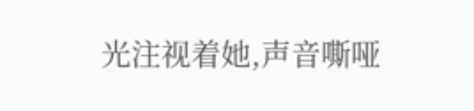光注视着她,声音嘶哑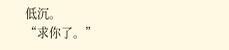低沉。
“求你了。”